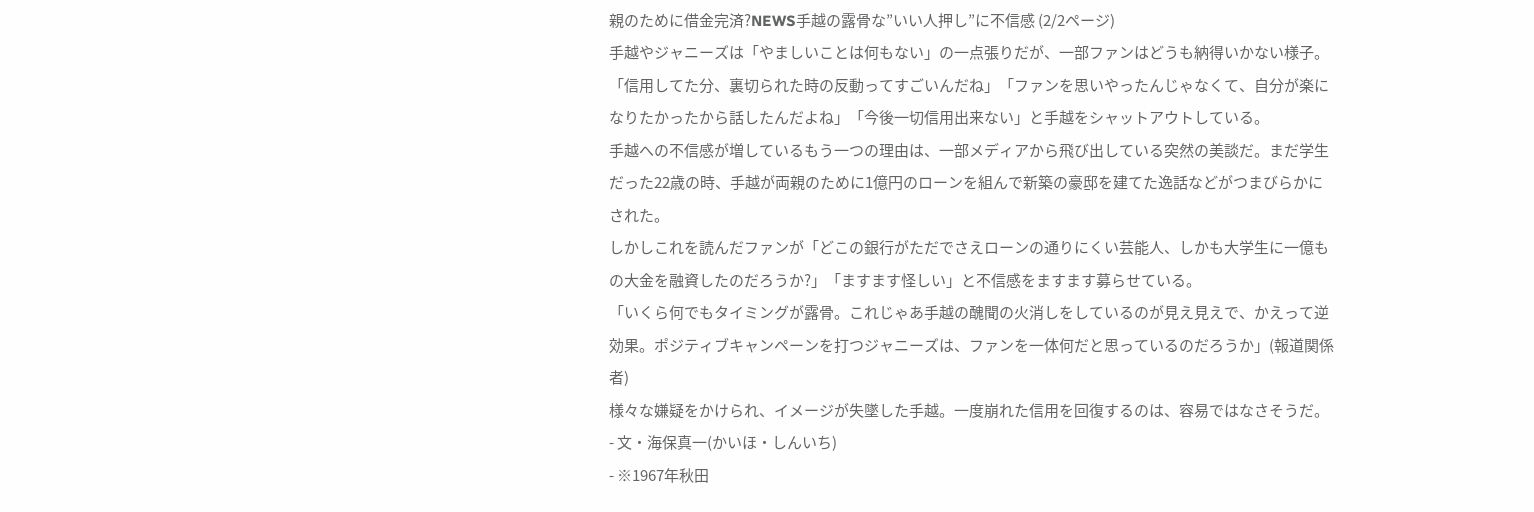親のために借金完済?NEWS手越の露骨な”いい人押し”に不信感 (2/2ページ)
手越やジャニーズは「やましいことは何もない」の一点張りだが、一部ファンはどうも納得いかない様子。「信用してた分、裏切られた時の反動ってすごいんだね」「ファンを思いやったんじゃなくて、自分が楽になりたかったから話したんだよね」「今後一切信用出来ない」と手越をシャットアウトしている。
手越への不信感が増しているもう一つの理由は、一部メディアから飛び出している突然の美談だ。まだ学生だった22歳の時、手越が両親のために1億円のローンを組んで新築の豪邸を建てた逸話などがつまびらかにされた。
しかしこれを読んだファンが「どこの銀行がただでさえローンの通りにくい芸能人、しかも大学生に一億もの大金を融資したのだろうか?」「ますます怪しい」と不信感をますます募らせている。
「いくら何でもタイミングが露骨。これじゃあ手越の醜聞の火消しをしているのが見え見えで、かえって逆効果。ポジティブキャンペーンを打つジャニーズは、ファンを一体何だと思っているのだろうか」(報道関係者)
様々な嫌疑をかけられ、イメージが失墜した手越。一度崩れた信用を回復するのは、容易ではなさそうだ。
- 文・海保真一(かいほ・しんいち)
- ※1967年秋田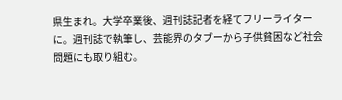県生まれ。大学卒業後、週刊誌記者を経てフリーライターに。週刊誌で執筆し、芸能界のタブーから子供貧困など社会問題にも取り組む。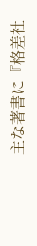主な著書に『格差社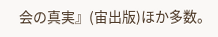会の真実』(宙出版)ほか多数。